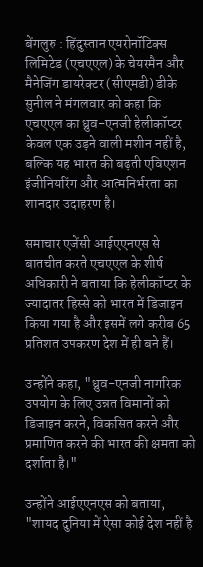बेंगलुरु : हिंदुस्तान एयरोनॉटिक्स लिमिटेड (एचएएल) के चेयरमैन और मैनेजिंग डायरेक्टर (सीएमडी) डीके सुनील ने मंगलवार को कहा कि एचएएल का ध्रुव-एनजी हेलीकॉप्टर केवल एक उड़ने वाली मशीन नहीं है, बल्कि यह भारत की बढ़ती एविएशन इंजीनियरिंग और आत्मनिर्भरता का शानदार उदाहरण है।

समाचार एजेंसी आईएएनएस से बातचीत करते एचएएल के शीर्ष अधिकारी ने बताया कि हेलीकॉप्टर के ज्यादातर हिस्से को भारत में डिजाइन किया गया है और इसमें लगे करीब 65 प्रतिशत उपकरण देश में ही बने हैं।

उन्होंने कहा, "ध्रुव-एनजी नागरिक उपयोग के लिए उन्नत विमानों को डिजाइन करने, विकसित करने और प्रमाणित करने की भारत की क्षमता को दर्शाता है।"

उन्होंने आईएएनएस को बताया, "शायद दुनिया में ऐसा कोई देश नहीं है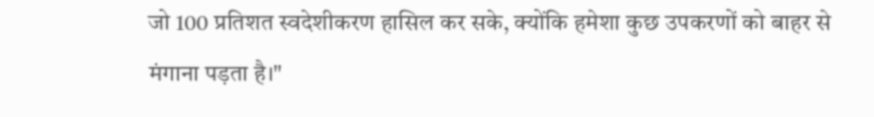जो 100 प्रतिशत स्वदेशीकरण हासिल कर सके, क्योंकि हमेशा कुछ उपकरणों को बाहर से मंगाना पड़ता है।"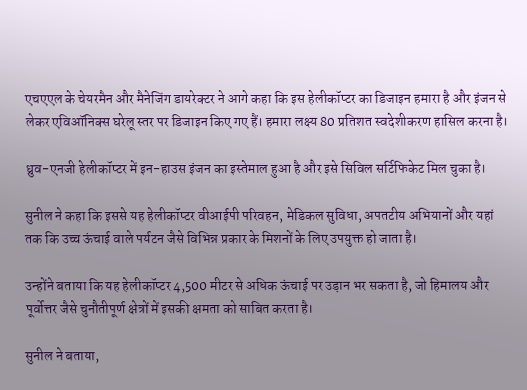एचएएल के चेयरमैन और मैनेजिंग डायरेक्टर ने आगे कहा कि इस हेलीकॉप्टर का डिजाइन हमारा है और इंजन से लेकर एविऑनिक्स घरेलू स्तर पर डिजाइन किए गए हैं। हमारा लक्ष्य 80 प्रतिशत स्वदेशीकरण हासिल करना है।

ध्रुव-एनजी हेलीकॉप्टर में इन-हाउस इंजन का इस्तेमाल हुआ है और इसे सिविल सर्टिफिकेट मिल चुका है।

सुनील ने कहा कि इससे यह हेलीकॉप्टर वीआईपी परिवहन, मेडिकल सुविधा, अपतटीय अभियानों और यहां तक कि उच्च ऊंचाई वाले पर्यटन जैसे विभिन्न प्रकार के मिशनों के लिए उपयुक्त हो जाता है।

उन्होंने बताया कि यह हेलीकॉप्टर 4,500 मीटर से अधिक ऊंचाई पर उड़ान भर सकता है, जो हिमालय और पूर्वोत्तर जैसे चुनौतीपूर्ण क्षेत्रों में इसकी क्षमता को साबित करता है।

सुनील ने बताया,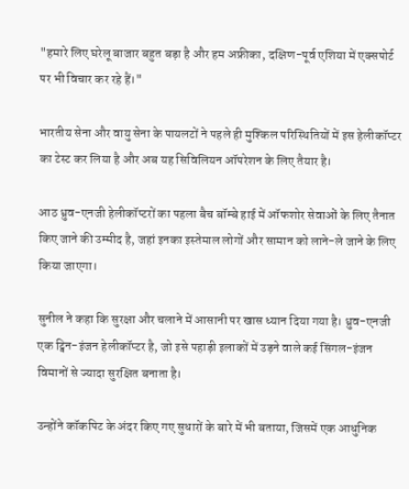"हमारे लिए घरेलू बाजार बहुत बड़ा है और हम अफ्रीका, दक्षिण-पूर्व एशिया में एक्सपोर्ट पर भी विचार कर रहे हैं।"

भारतीय सेना और वायु सेना के पायलटों ने पहले ही मुश्किल परिस्थितियों में इस हेलीकॉप्टर का टेस्ट कर लिया है और अब यह सिविलियन ऑपरेशन के लिए तैयार है।

आठ ध्रुव-एनजी हेलीकॉप्टरों का पहला बैच बॉम्बे हाई में ऑफशोर सेवाओं के लिए तैनात किए जाने की उम्मीद है, जहां इनका इस्तेमाल लोगों और सामान को लाने-ले जाने के लिए किया जाएगा।

सुनील ने कहा कि सुरक्षा और चलाने में आसानी पर खास ध्यान दिया गया है। ध्रुव-एनजी एक ट्विन-इंजन हेलीकॉप्टर है, जो इसे पहाड़ी इलाकों में उड़ने वाले कई सिंगल-इंजन विमानों से ज्यादा सुरक्षित बनाता है।

उन्होंने कॉकपिट के अंदर किए गए सुधारों के बारे में भी बताया, जिसमें एक आधुनिक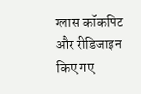ग्लास कॉकपिट और रीडिजाइन किए गए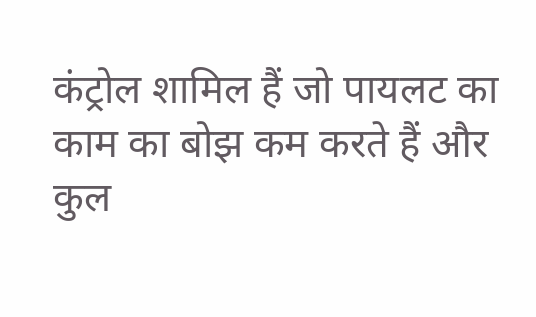कंट्रोल शामिल हैं जो पायलट का काम का बोझ कम करते हैं और कुल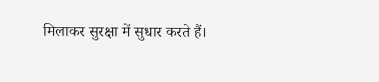मिलाकर सुरक्षा में सुधार करते हैं।